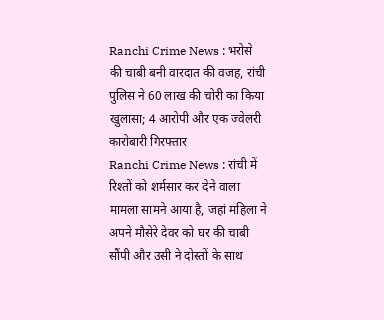Ranchi Crime News : भरोसे की चाबी बनी वारदात की वजह, रांची पुलिस ने 60 लाख की चोरी का किया खुलासा; 4 आरोपी और एक ज्वेलरी कारोबारी गिरफ्तार
Ranchi Crime News : रांची में रिश्तों को शर्मसार कर देने वाला मामला सामने आया है, जहां महिला ने अपने मौसेरे देवर को घर की चाबी सौंपी और उसी ने दोस्तों के साथ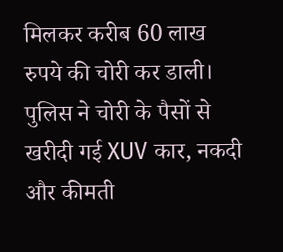मिलकर करीब 60 लाख रुपये की चोरी कर डाली। पुलिस ने चोरी के पैसों से खरीदी गई XUV कार, नकदी और कीमती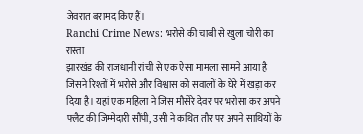जेवरात बरामद किए हैं।
Ranchi Crime News: भरोसे की चाबी से खुला चोरी का रास्ता
झारखंड की राजधानी रांची से एक ऐसा मामला सामने आया है जिसने रिश्तों में भरोसे और विश्वास को सवालों के घेरे में खड़ा कर दिया है। यहां एक महिला ने जिस मौसेरे देवर पर भरोसा कर अपने फ्लैट की जिम्मेदारी सौंपी, उसी ने कथित तौर पर अपने साथियों के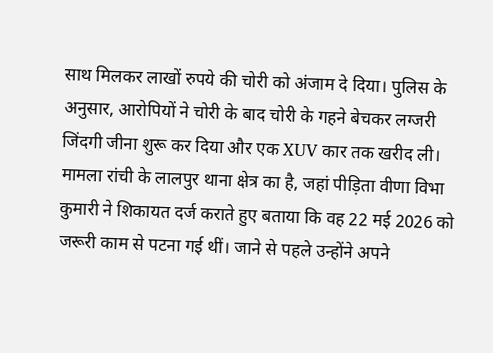साथ मिलकर लाखों रुपये की चोरी को अंजाम दे दिया। पुलिस के अनुसार, आरोपियों ने चोरी के बाद चोरी के गहने बेचकर लग्जरी जिंदगी जीना शुरू कर दिया और एक XUV कार तक खरीद ली।
मामला रांची के लालपुर थाना क्षेत्र का है, जहां पीड़िता वीणा विभा कुमारी ने शिकायत दर्ज कराते हुए बताया कि वह 22 मई 2026 को जरूरी काम से पटना गई थीं। जाने से पहले उन्होंने अपने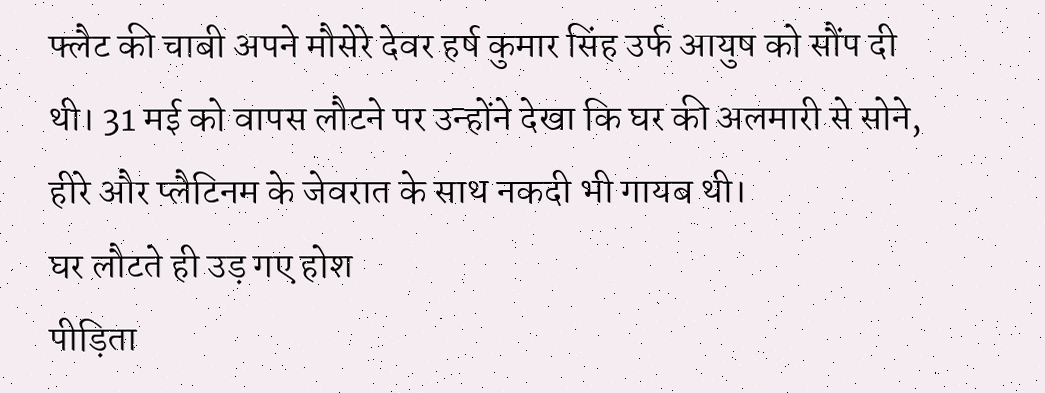फ्लैट की चाबी अपने मौसेरे देवर हर्ष कुमार सिंह उर्फ आयुष को सौंप दी थी। 31 मई को वापस लौटने पर उन्होंने देखा कि घर की अलमारी से सोने, हीरे और प्लैटिनम के जेवरात के साथ नकदी भी गायब थी।
घर लौटते ही उड़ गए होश
पीड़िता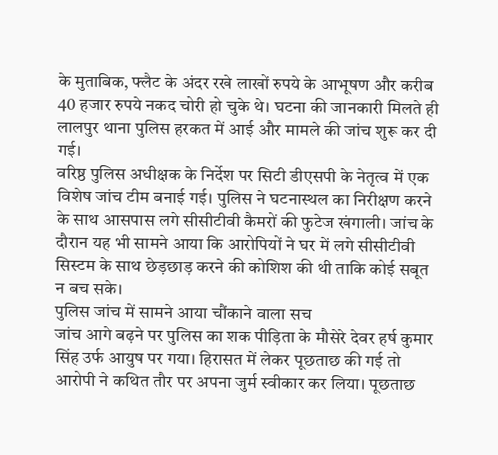के मुताबिक, फ्लैट के अंदर रखे लाखों रुपये के आभूषण और करीब 40 हजार रुपये नकद चोरी हो चुके थे। घटना की जानकारी मिलते ही लालपुर थाना पुलिस हरकत में आई और मामले की जांच शुरू कर दी गई।
वरिष्ठ पुलिस अधीक्षक के निर्देश पर सिटी डीएसपी के नेतृत्व में एक विशेष जांच टीम बनाई गई। पुलिस ने घटनास्थल का निरीक्षण करने के साथ आसपास लगे सीसीटीवी कैमरों की फुटेज खंगाली। जांच के दौरान यह भी सामने आया कि आरोपियों ने घर में लगे सीसीटीवी सिस्टम के साथ छेड़छाड़ करने की कोशिश की थी ताकि कोई सबूत न बच सके।
पुलिस जांच में सामने आया चौंकाने वाला सच
जांच आगे बढ़ने पर पुलिस का शक पीड़िता के मौसेरे देवर हर्ष कुमार सिंह उर्फ आयुष पर गया। हिरासत में लेकर पूछताछ की गई तो आरोपी ने कथित तौर पर अपना जुर्म स्वीकार कर लिया। पूछताछ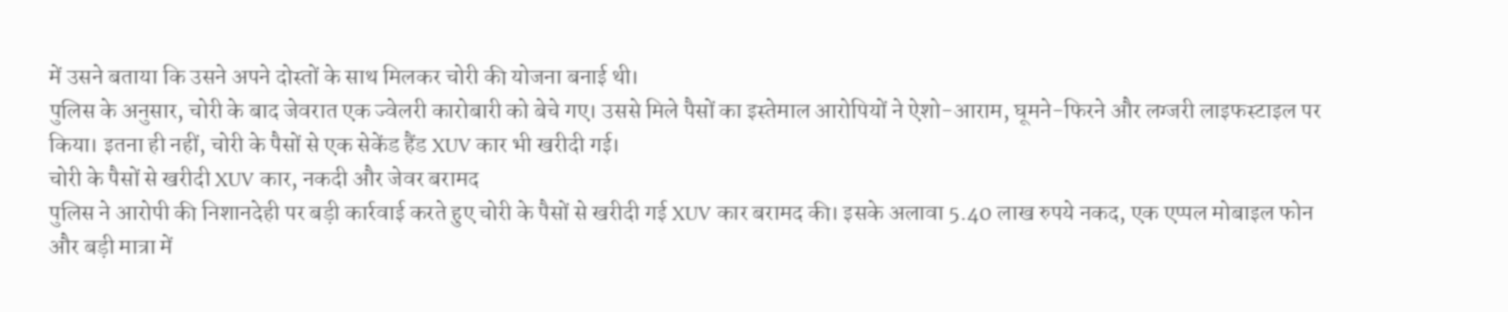में उसने बताया कि उसने अपने दोस्तों के साथ मिलकर चोरी की योजना बनाई थी।
पुलिस के अनुसार, चोरी के बाद जेवरात एक ज्वेलरी कारोबारी को बेचे गए। उससे मिले पैसों का इस्तेमाल आरोपियों ने ऐशो-आराम, घूमने-फिरने और लग्जरी लाइफस्टाइल पर किया। इतना ही नहीं, चोरी के पैसों से एक सेकेंड हैंड XUV कार भी खरीदी गई।
चोरी के पैसों से खरीदी XUV कार, नकदी और जेवर बरामद
पुलिस ने आरोपी की निशानदेही पर बड़ी कार्रवाई करते हुए चोरी के पैसों से खरीदी गई XUV कार बरामद की। इसके अलावा 5.40 लाख रुपये नकद, एक एप्पल मोबाइल फोन और बड़ी मात्रा में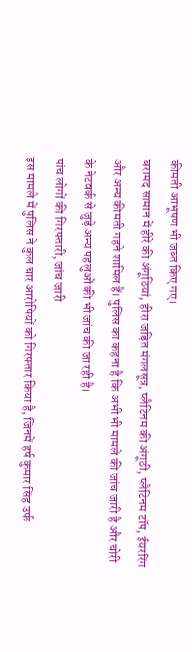कीमती आभूषण भी जब्त किए गए।
बरामद सामान में हीरे की अंगूठियां, हीरा जड़ित मंगलसूत्र, प्लैटिनम की अंगूठी, प्लैटिनम टॉप, ईयररिंग और अन्य कीमती गहने शामिल हैं। पुलिस का कहना है कि अभी भी मामले की जांच जारी है और चोरी के नेटवर्क से जुड़े अन्य पहलुओं की भी जांच की जा रही है।
पांच लोगों की गिरफ्तारी, जांच जारी
इस मामले में पुलिस ने कुल चार आरोपियों को गिरफ्तार किया है, जिनमें हर्ष कुमार सिंह उर्फ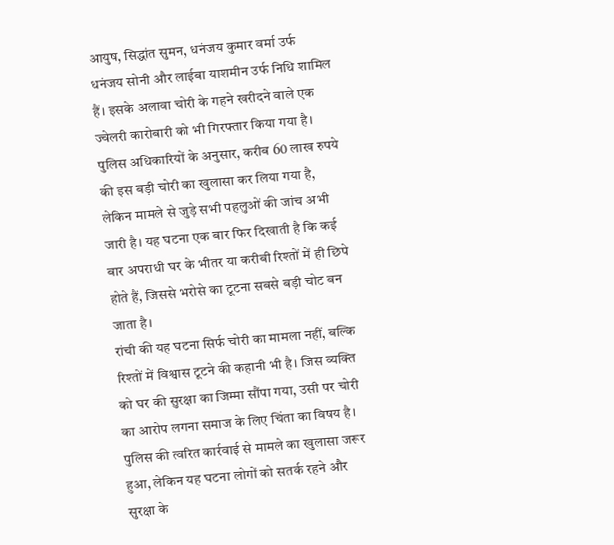आयुष, सिद्धांत सुमन, धनंजय कुमार वर्मा उर्फ धनंजय सोनी और लाईबा याशमीन उर्फ निधि शामिल हैं। इसके अलावा चोरी के गहने खरीदने वाले एक ज्वेलरी कारोबारी को भी गिरफ्तार किया गया है।
पुलिस अधिकारियों के अनुसार, करीब 60 लाख रुपये की इस बड़ी चोरी का खुलासा कर लिया गया है, लेकिन मामले से जुड़े सभी पहलुओं की जांच अभी जारी है। यह घटना एक बार फिर दिखाती है कि कई बार अपराधी घर के भीतर या करीबी रिश्तों में ही छिपे होते हैं, जिससे भरोसे का टूटना सबसे बड़ी चोट बन जाता है।
रांची की यह घटना सिर्फ चोरी का मामला नहीं, बल्कि रिश्तों में विश्वास टूटने की कहानी भी है। जिस व्यक्ति को घर की सुरक्षा का जिम्मा सौंपा गया, उसी पर चोरी का आरोप लगना समाज के लिए चिंता का विषय है। पुलिस की त्वरित कार्रवाई से मामले का खुलासा जरूर हुआ, लेकिन यह घटना लोगों को सतर्क रहने और सुरक्षा के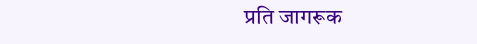प्रति जागरूक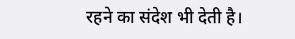रहने का संदेश भी देती है।